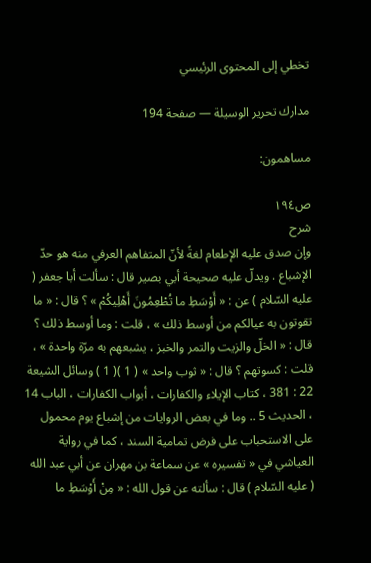تخطي إلى المحتوى الرئيسي

مدارك تحرير الوسيلة — صفحة 194

مساهمون:

ص١٩٤
شرح
وإن صدق عليه الإطعام لغةً لأنّ المتفاهم العرفي منه هو حدّ الإشباع . ويدلّ عليه صحيحة أبي بصير قال : سألت أبا جعفر ( عليه السّلام ) عن : « أَوْسَطِ ما تُطْعِمُونَ أَهْلِيكُمْ » ؟ قال : « ما تقوتون به عيالكم من أوسط ذلك » ، قلت : وما أوسط ذلك ؟ قال : « الخلّ والزيت والتمر والخبز ، يشبعهم به مرّة واحدة » ، قلت : كسوتهم ؟ قال : « ثوب واحد » ( 1 )( 1 ) وسائل الشيعة 22 : 381 ، كتاب الإيلاء والكفارات ، أبواب الكفارات ، الباب 14 ، الحديث 5 .. وما في بعض الروايات من إشباع يوم محمول على الاستحباب على فرض تمامية السند ، كما في رواية العياشي في « تفسيره » عن سماعة بن مهران عن أبي عبد الله ( عليه السّلام ) قال : سألته عن قول الله : « مِنْ أَوْسَطِ ما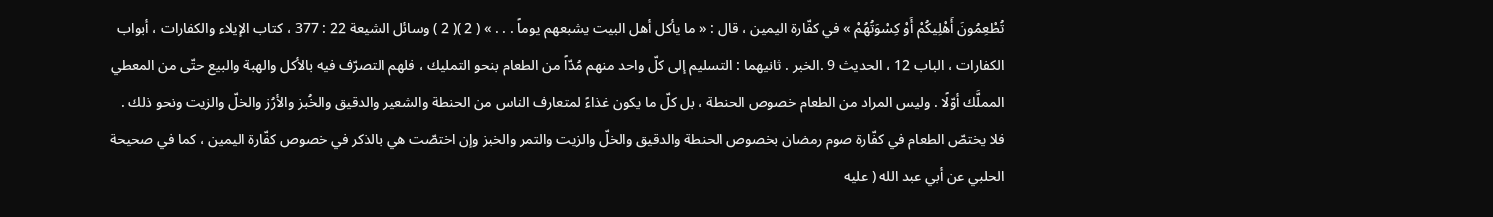تُطْعِمُونَ أَهْلِيكُمْ أَوْ كِسْوَتُهُمْ » في كفّارة اليمين ، قال : « ما يأكل أهل البيت يشبعهم يوماً . . . » ( 2 )( 2 ) وسائل الشيعة 22 : 377 ، كتاب الإيلاء والكفارات ، أبواب الكفارات ، الباب 12 ، الحديث 9 .الخبر . ثانيهما : التسليم إلى كلّ واحد منهم مُدّاً من الطعام بنحو التمليك ، فلهم التصرّف فيه بالأكل والهبة والبيع حتّى من المعطي المملَّك أوّلًا . وليس المراد من الطعام خصوص الحنطة ، بل كلّ ما يكون غذاءً لمتعارف الناس من الحنطة والشعير والدقيق والخُبز والأرُز والخلّ والزيت ونحو ذلك . فلا يختصّ الطعام في كفّارة صوم رمضان بخصوص الحنطة والدقيق والخلّ والزيت والتمر والخبز وإن اختصّت هي بالذكر في خصوص كفّارة اليمين ، كما في صحيحة الحلبي عن أبي عبد الله ( عليه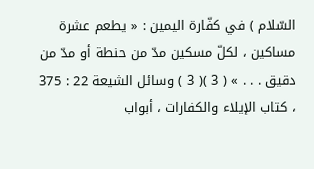السّلام ) في كفّارة اليمين : « يطعم عشرة مساكين ، لكلّ مسكين مدّ من حنطة أو مدّ من دقيق . . . » ( 3 )( 3 ) وسائل الشيعة 22 : 375 ، كتاب الإيلاء والكفارات ، أبواب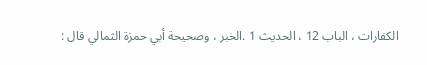الكفارات ، الباب 12 ، الحديث 1 .الخبر ، وصحيحة أبي حمزة الثمالي قال :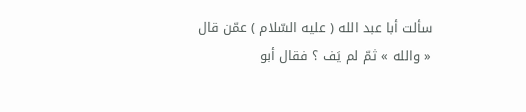سألت أبا عبد الله ( عليه السّلام ) عمّن قال « والله » ثمّ لم يَف ؟ فقال أبو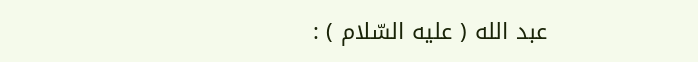عبد الله ( عليه السّلام ) :